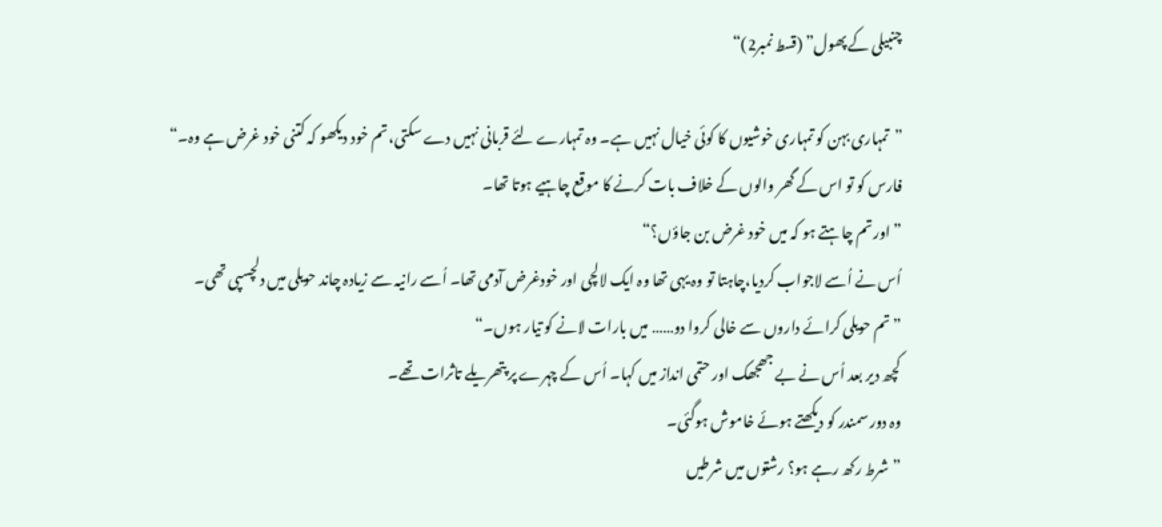چنبیلی کے پھول” (قسط نمبر2)“

”تمہاری بہن کو تمہاری خوشیوں کا کوئی خیال نہیں ہے۔ وہ تمہارے لئے قربانی نہیں دے سکتی، تم خود دیکھو کہ کتنی خود غرض ہے وہ۔“
فارس کو تو اس کے گھر والوں کے خلاف بات کرنے کا موقع چاہیے ہوتا تھا۔
”اور تم چاہتے ہو کہ میں خود غرض بن جاؤں؟“
اُس نے اُسے لاجواب کردیا،چاہتا تو وہ یہی تھا وہ ایک لالچی اور خودغرض آدمی تھا۔ اُسے رانیہ سے زیادہ چاند حویلی میں دلچسپی تھی۔
”تم حویلی کرائے داروں سے خالی کروا دو…… میں بارات لانے کو تیار ہوں۔“
کچھ دیر بعد اُس نے بے جھجھک اور حتمی انداز میں کہا۔ اُس کے چہرے پر پتھریلے تاثرات تھے۔
وہ دور سمندر کو دیکھتے ہوئے خاموش ہوگئی۔
”شرط رکھ رہے ہو؟ رشتوں میں شرطیں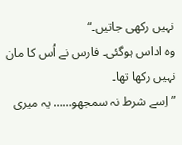نہیں رکھی جاتیں۔“
وہ اداس ہوگئی۔ فارس نے اُس کا مان نہیں رکھا تھا۔
”اِسے شرط نہ سمجھو…… یہ میری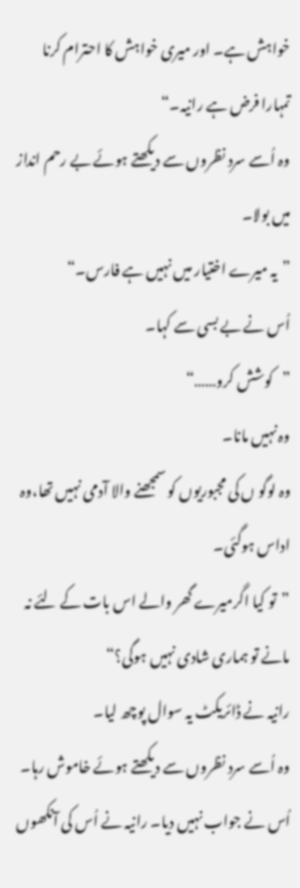خواہش ہے۔ اور میری خواہش کا احترام کرنا تمہارا فرض ہے رانیہ۔“
وہ اُسے سرد نظروں سے دیکھتے ہوئے بے رحم انداز میں بولا۔
”یہ میرے اختیار میں نہیں ہے فارس۔“
اُس نے بے بسی سے کہا۔
”کوشش کرو……“
وہ نہیں مانا۔
وہ لوگو ں کی مجبوریوں کو سمجھنے والا آدمی نہیں تھا،وہ اداس ہوگئی۔
”تو کیا اگرمیرے گھر والے اس بات کے لئے نہ مانے تو ہماری شادی نہیں ہوگی؟“
رانیہ نے ڈائریکٹ یہ سوال پوچھ لیا۔
وہ اُسے سرد نظروں سے دیکھتے ہوئے خاموش رہا۔ اُس نے جواب نہیں دیا۔ رانیہ نے اُس کی آنکھوں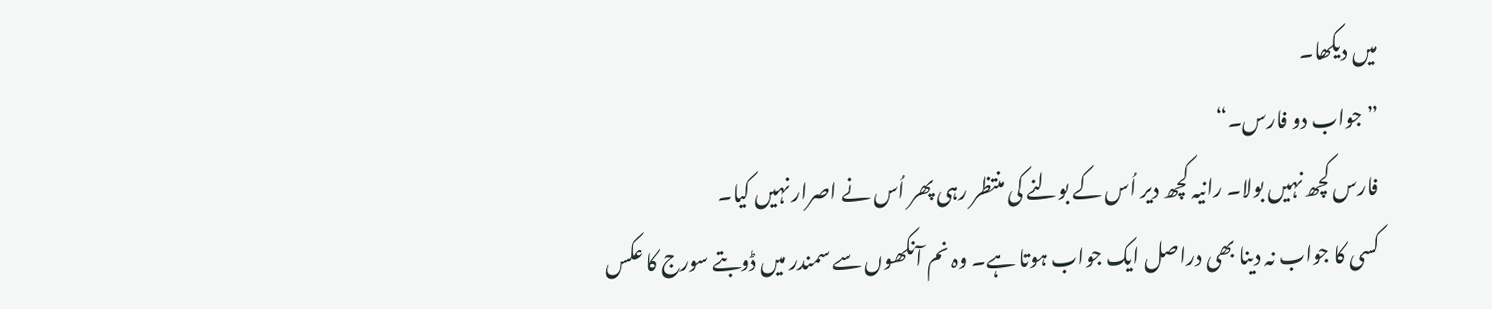میں دیکھا۔
”جواب دو فارس۔“
فارس کچھ نہیں بولا۔ رانیہ کچھ دیر اُس کے بولنے کی منتظر رہی پھر اُس نے اصرار نہیں کیا۔
کسی کا جواب نہ دینا بھی دراصل ایک جواب ہوتا ہے۔ وہ نم آنکھوں سے سمندر میں ڈوبتے سورج کا عکس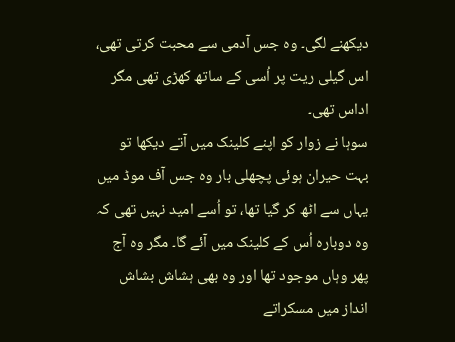دیکھنے لگی۔ وہ جس آدمی سے محبت کرتی تھی، اس گیلی ریت پر اُسی کے ساتھ کھڑی تھی مگر اداس تھی۔
سوہا نے زوار کو اپنے کلینک میں آتے دیکھا تو بہت حیران ہوئی پچھلی بار وہ جس آف موڈ میں یہاں سے اٹھ کر گیا تھا، تو اُسے امید نہیں تھی کہ وہ دوبارہ اُس کے کلینک میں آئے گا۔ مگر وہ آج پھر وہاں موجود تھا اور وہ بھی ہشاش بشاش انداز میں مسکراتے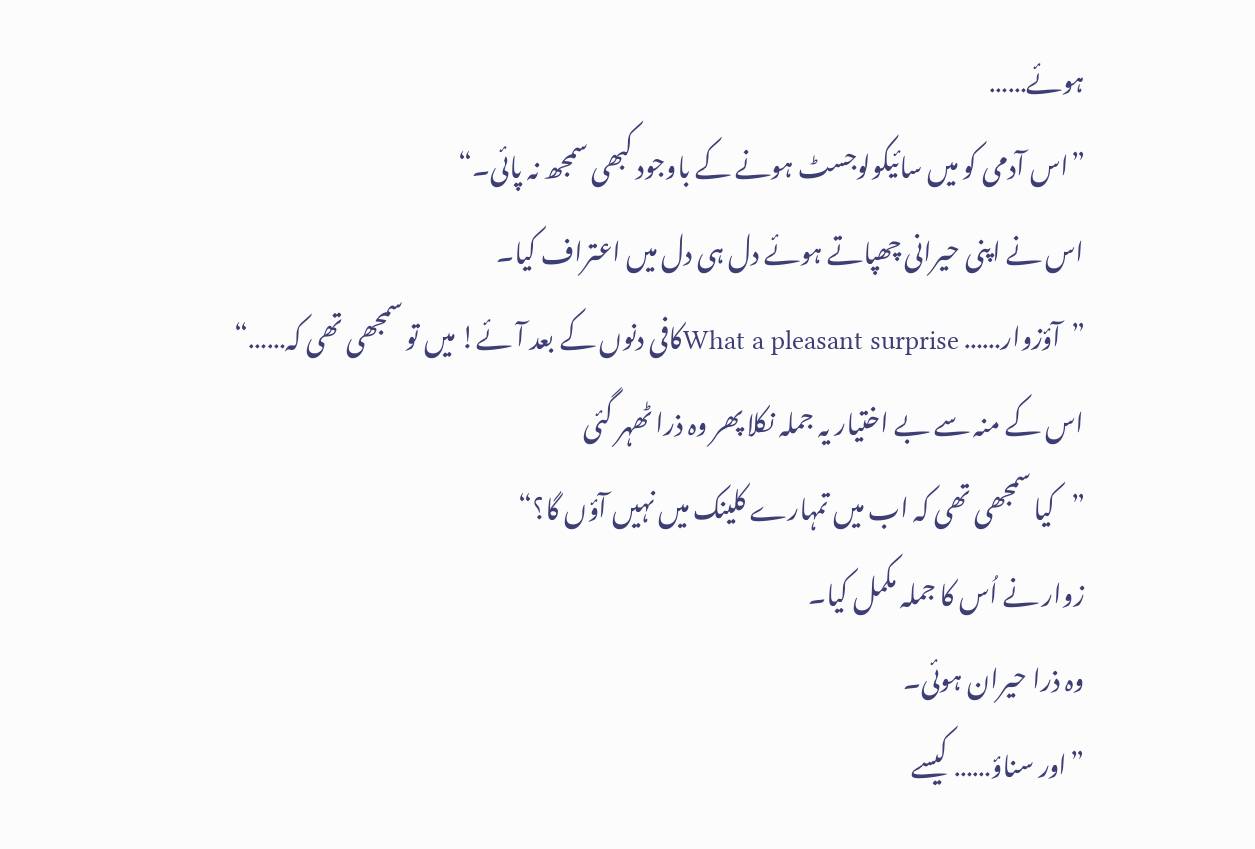ہوئے……
”اس آدمی کو میں سائیکولوجسٹ ہونے کے باوجود کبھی سمجھ نہ پائی۔“
اس نے اپنی حیرانی چھپاتے ہوئے دل ہی دل میں اعتراف کیا۔
”آؤزوار…… What a pleasant surpriseکافی دنوں کے بعد آئے! میں تو سمجھی تھی کہ……“
اس کے منہ سے بے اختیار یہ جملہ نکلا پھر وہ ذرا ٹھہر گئی
”کیا سمجھی تھی کہ اب میں تمہارے کلینک میں نہیں آؤں گا؟“
زوار نے اُس کا جملہ مکمل کیا۔
وہ ذرا حیران ہوئی۔
”اور سناؤ…… کیسے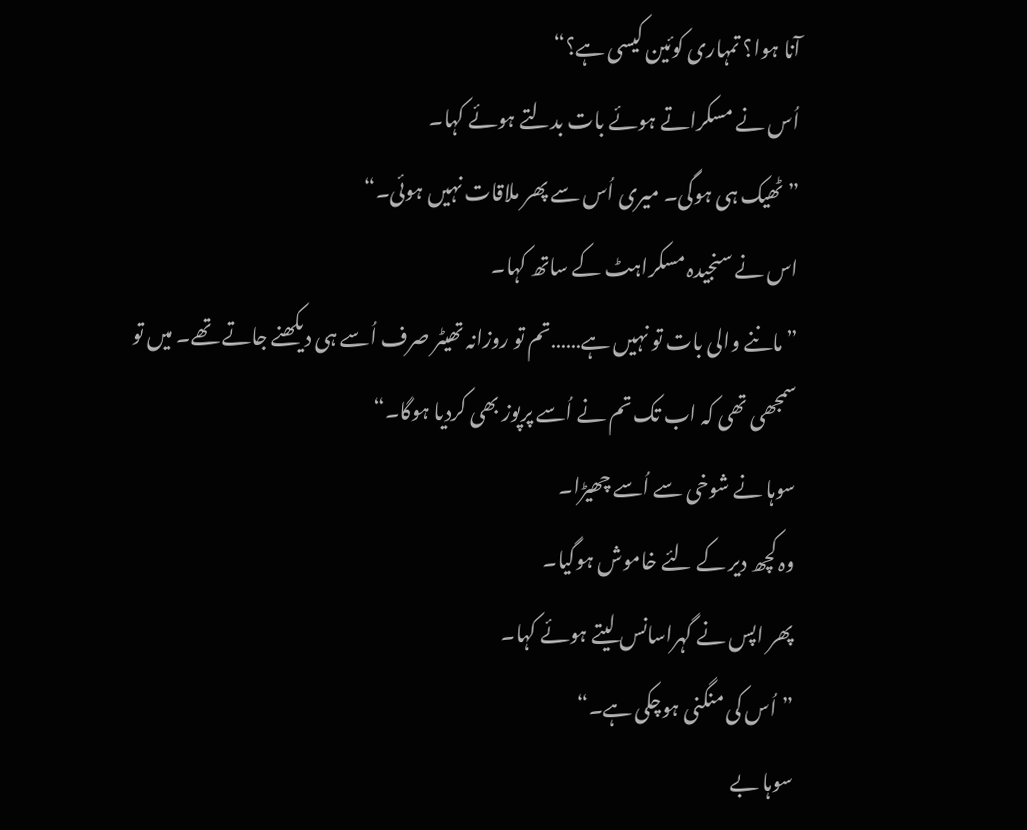آنا ہوا؟ تمہاری کوئین کیسی ہے؟“
اُس نے مسکراتے ہوئے بات بدلتے ہوئے کہا۔
”ٹھیک ہی ہوگی۔ میری اُس سے پھر ملاقات نہیں ہوئی۔“
اس نے سنجیدہ مسکراہٹ کے ساتھ کہا۔
”ماننے والی بات تو نہیں ہے……تم تو روزانہ تھیٹر صرف اُسے ہی دیکھنے جاتے تھے۔ میں تو سمجھی تھی کہ اب تک تم نے اُسے پرپوز بھی کردیا ہوگا۔“
سوہا نے شوخی سے اُسے چھیڑا۔
وہ کچھ دیر کے لئے خاموش ہوگیا۔
پھر اپس نے گہراسانس لیتے ہوئے کہا۔
”اُس کی منگنی ہوچکی ہے۔“
سوہا بے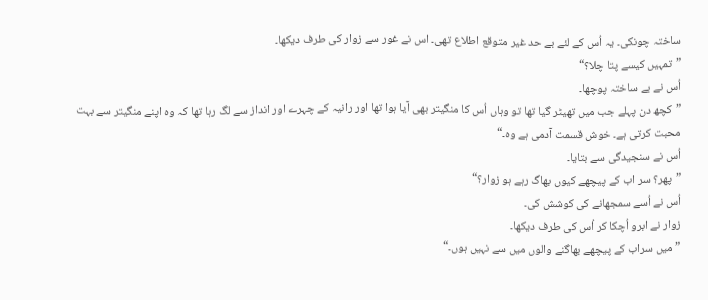ساختہ چونکی۔ یہ اُس کے لئے بے حد غیر متوقع اطلاع تھی۔ اس نے غور سے زوار کی طرف دیکھا۔
”تمہیں کیسے پتا چلا؟“
اُس نے بے ساختہ پوچھا۔
”کچھ دن پہلے جب میں تھیٹر گیا تھا تو وہاں اُس کا منگیتر بھی آیا ہوا تھا اور رانیہ کے چہرے اور انداز سے لگ رہا تھا کہ وہ اپنے منگیتر سے بہت محبت کرتی ہے۔ خوش قسمت آدمی ہے وہ۔“
اُس نے سنجیدگی سے بتایا۔
”پھر؟ سر اب کے پیچھے کیوں بھاگ رہے ہو زوار؟“
اُس نے اُسے سمجھانے کی کوشش کی۔
زوار نے ابرو اُچکا کر اُس کی طرف دیکھا۔
”میں سراب کے پیچھے بھاگنے والوں میں سے نہیں ہوں۔“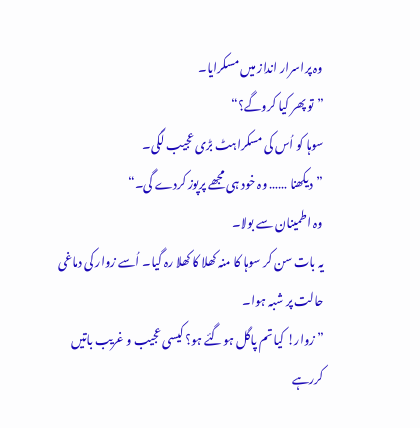وہ پراسرار انداز میں مسکرایا۔
”تو پھر کیا کروگے؟“
سوہا کو اُس کی مسکراہٹ بڑی عجیب لگی۔
”دیکھنا …… وہ خود ہی مجھے پرپوز کردے گی۔“
وہ اطمینان سے بولا۔
یہ بات سن کر سوہا کا منہ کھلا کا کھلا رہ گیا۔ اُسے زوار کی دماغی حالت پر شبہ ہوا۔
”زوار! کیا تم پاگل ہوگئے ہو؟ کیسی عجیب و غریب باتیں کررہے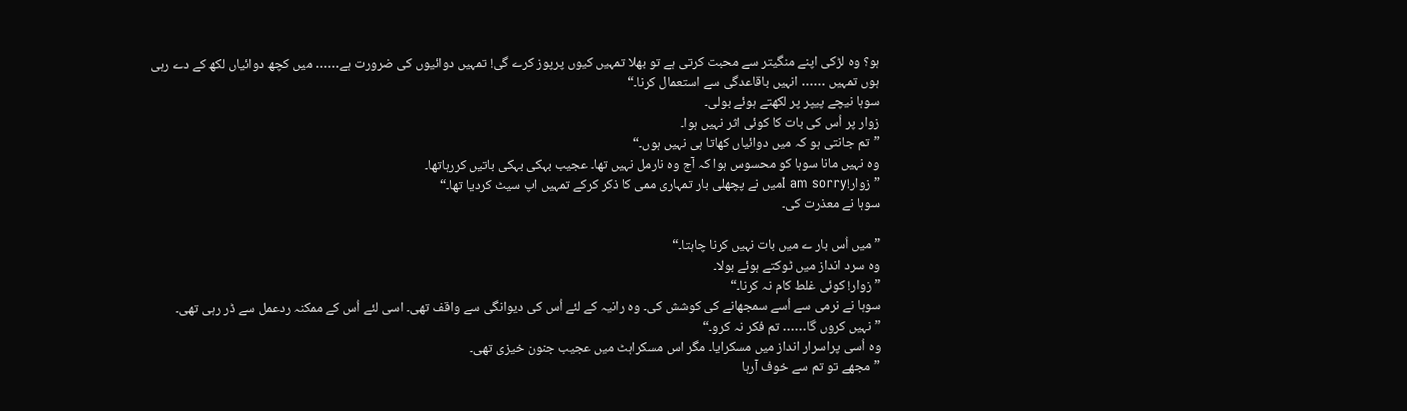ہو؟ وہ لڑکی اپنے منگیتر سے محبت کرتی ہے تو بھلا تمہیں کیوں پرپوز کرے گی! تمہیں دوائیوں کی ضرورت ہے…… میں کچھ دوائیاں لکھ کے دے رہی ہوں تمہیں …… انہیں باقاعدگی سے استعمال کرنا۔“
سوہا نیچے پیپر پر لکھتے ہوئے بولی۔
زوار پر اُس کی بات کا کوئی اثر نہیں ہوا۔
”تم جانتی ہو کہ میں دوائیاں کھاتا ہی نہیں ہوں۔“
وہ نہیں مانا سوہا کو محسوس ہوا کہ آج وہ نارمل نہیں تھا۔ عجیب بہکی بہکی باتیں کررہاتھا۔
”زوار!I am sorryمیں نے پچھلی بار تمہاری ممی کا ذکر کرکے تمہیں اپ سیٹ کردیا تھا۔“
سوہا نے معذرت کی۔

”میں اُس بار ے میں بات نہیں کرنا چاہتا۔“
وہ سرد انداز میں ٹوکتے ہوئے بولا۔
”زوار! کوئی غلط کام نہ کرنا۔“
سوہا نے نرمی سے اُسے سمجھانے کی کوشش کی۔ وہ رانیہ کے لئے اُس کی دیوانگی سے واقف تھی۔ اسی لئے اُس کے ممکنہ ردعمل سے ڈر رہی تھی۔
”نہیں کروں گا…… تم فکر نہ کرو۔“
وہ اُسی پراسرار انداز میں مسکرایا۔ مگر اس مسکراہٹ میں عجیب جنون خیزی تھی۔
”مجھے تو تم سے خوف آرہا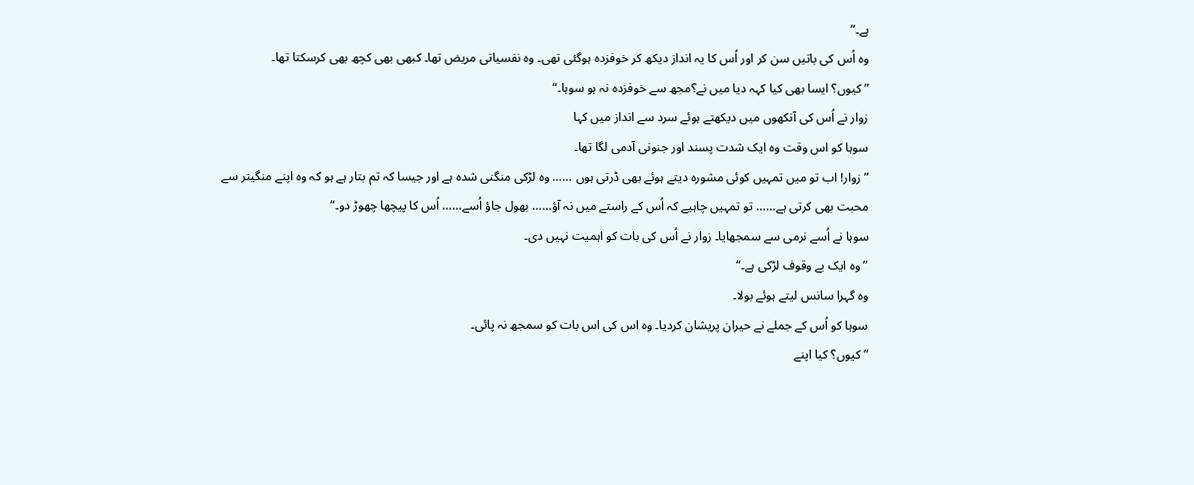ہے۔“
وہ اُس کی باتیں سن کر اور اُس کا یہ انداز دیکھ کر خوفزدہ ہوگئی تھی۔ وہ نفسیاتی مریض تھا۔ کبھی بھی کچھ بھی کرسکتا تھا۔
”کیوں؟ ایسا بھی کیا کہہ دیا میں نے؟مجھ سے خوفزدہ نہ ہو سوہا۔“
زوار نے اُس کی آنکھوں میں دیکھتے ہوئے سرد سے انداز میں کہا
سوہا کو اس وقت وہ ایک شدت پسند اور جنونی آدمی لگا تھا۔
”زوار! اب تو میں تمہیں کوئی مشورہ دیتے ہوئے بھی ڈرتی ہوں …… وہ لڑکی منگنی شدہ ہے اور جیسا کہ تم بتار ہے ہو کہ وہ اپنے منگیتر سے محبت بھی کرتی ہے…… تو تمہیں چاہیے کہ اُس کے راستے میں نہ آؤ…… بھول جاؤ اُسے…… اُس کا پیچھا چھوڑ دو۔“
سوہا نے اُسے نرمی سے سمجھایا۔ زوار نے اُس کی بات کو اہمیت نہیں دی۔
”وہ ایک بے وقوف لڑکی ہے۔“
وہ گہرا سانس لیتے ہوئے بولا۔
سوہا کو اُس کے جملے نے حیران پریشان کردیا۔ وہ اس کی اس بات کو سمجھ نہ پائی۔
”کیوں؟ کیا اپنے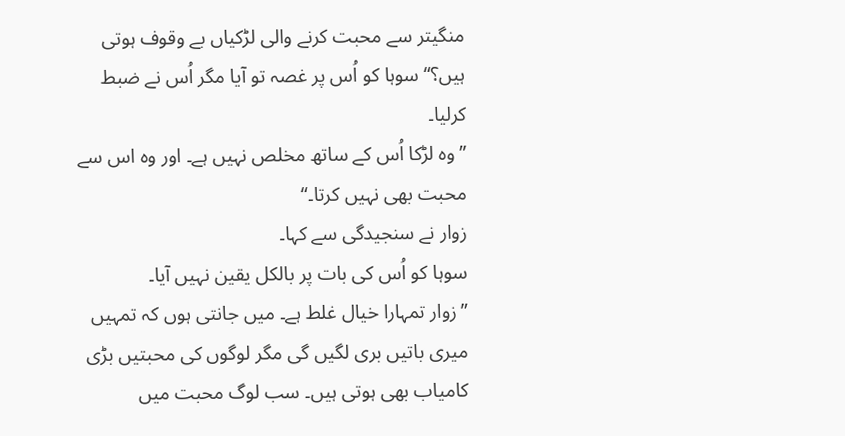منگیتر سے محبت کرنے والی لڑکیاں بے وقوف ہوتی ہیں؟“سوہا کو اُس پر غصہ تو آیا مگر اُس نے ضبط کرلیا۔
”وہ لڑکا اُس کے ساتھ مخلص نہیں ہے۔ اور وہ اس سے محبت بھی نہیں کرتا۔“
زوار نے سنجیدگی سے کہا۔
سوہا کو اُس کی بات پر بالکل یقین نہیں آیا۔
”زوار تمہارا خیال غلط ہے۔ میں جانتی ہوں کہ تمہیں میری باتیں بری لگیں گی مگر لوگوں کی محبتیں بڑی کامیاب بھی ہوتی ہیں۔ سب لوگ محبت میں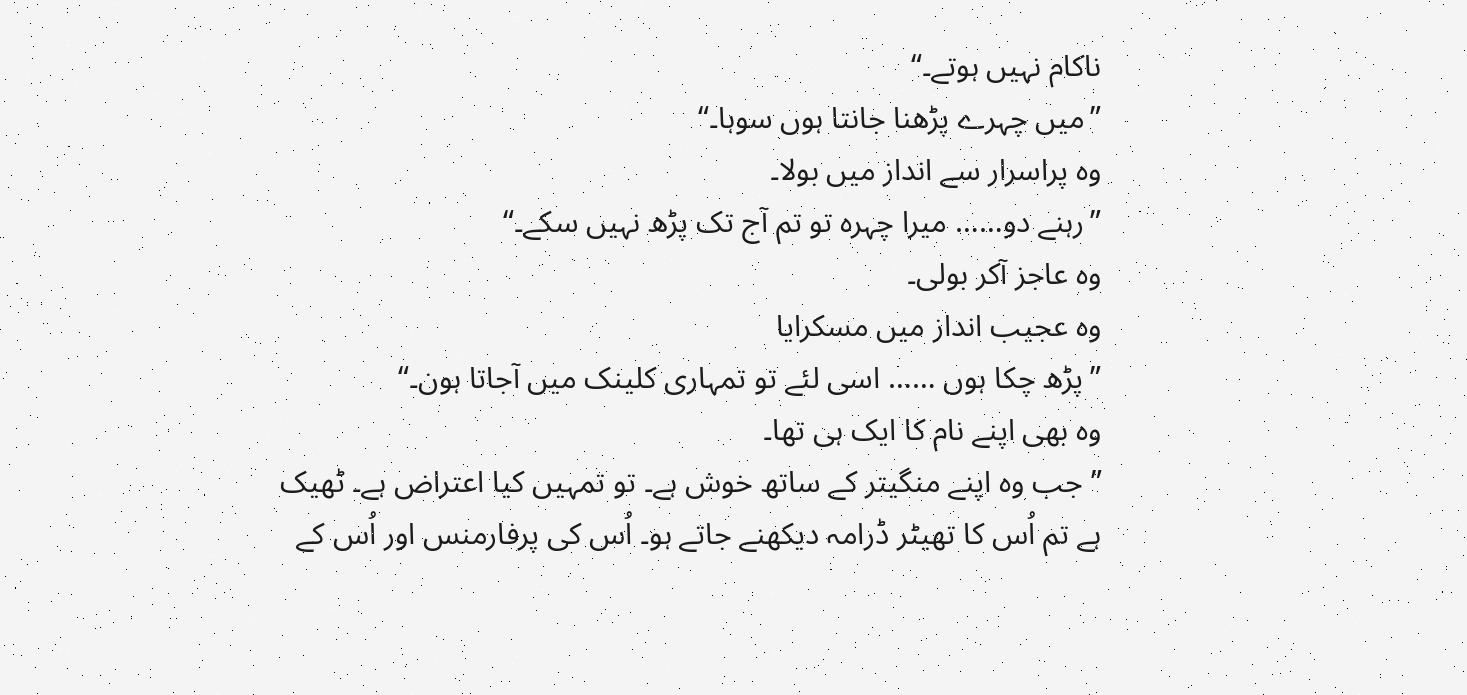ناکام نہیں ہوتے۔“
”میں چہرے پڑھنا جانتا ہوں سوہا۔“
وہ پراسرار سے انداز میں بولا۔
”رہنے دو…… میرا چہرہ تو تم آج تک پڑھ نہیں سکے۔“
وہ عاجز آکر بولی۔
وہ عجیب انداز میں مسکرایا
”پڑھ چکا ہوں …… اسی لئے تو تمہاری کلینک میں آجاتا ہون۔“
وہ بھی اپنے نام کا ایک ہی تھا۔
”جب وہ اپنے منگیتر کے ساتھ خوش ہے۔ تو تمہیں کیا اعتراض ہے۔ ٹھیک ہے تم اُس کا تھیٹر ڈرامہ دیکھنے جاتے ہو۔ اُس کی پرفارمنس اور اُس کے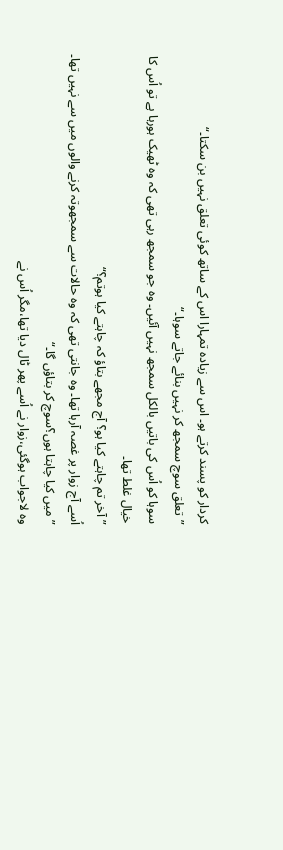کردار کو پسند کرتے ہو۔ اس سے زیادہ تمہارا اس کے ساتھ کوئی تعلق نہیں بن سکتا۔“
”تعلق سوچ سمجھ کر نہیں بنائے جاتے سوہا۔“
سوہا کو اُس کی باتیں بالکل سمجھ نہیں آئیں۔ وہ جو سمجھ رہی تھی کہ وہ ٹھیک ہورہا ہے تو اُس کا خیال غلط تھا۔
”آخر تم چاہتے کیا ہو؟ آج مجھے بتاؤ کہ چاہتے کیا ہوتم؟“
اُسے آج زوار پر غصہ آرہا تھا۔ وہ جانتی تھی کہ وہ حالات سے سمجھوتہ کرنے والوں میں سے نہیں تھا۔
”میں کیا چاہتا ہوں؟سوچ کر بتاؤں گا۔“
وہ لاجواب ہوگئی،زوار نے اُسے پھر ٹال دیا تھا،مگر اُس نے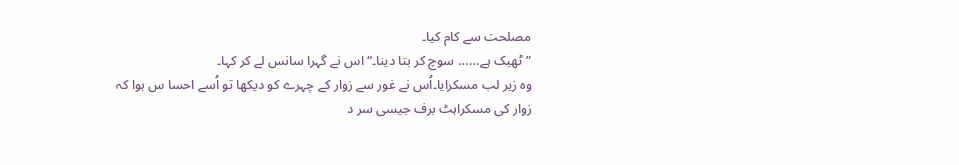مصلحت سے کام کیا۔
”ٹھیک ہے…… سوچ کر بتا دینا۔“اس نے گہرا سانس لے کر کہا۔
وہ زیر لب مسکرایا۔اُس نے غور سے زوار کے چہرے کو دیکھا تو اُسے احسا س ہوا کہ زوار کی مسکراہٹ برف جیسی سر د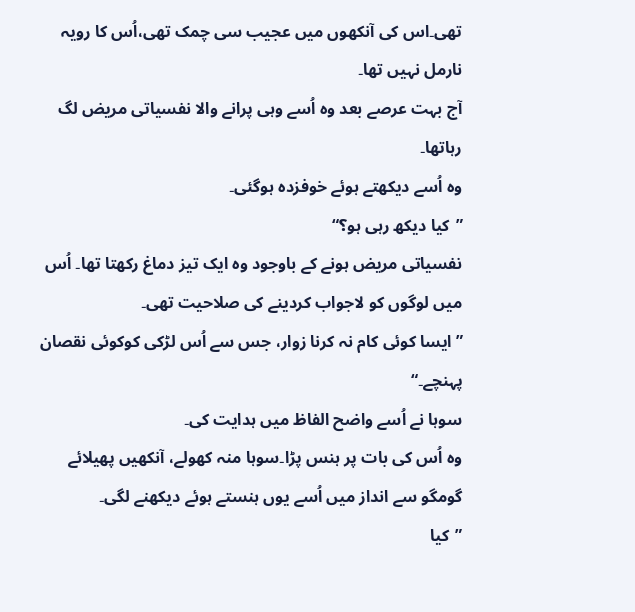تھی۔اس کی آنکھوں میں عجیب سی چمک تھی،اُس کا رویہ نارمل نہیں تھا۔
آج بہت عرصے بعد وہ اُسے وہی پرانے والا نفسیاتی مریض لگ رہاتھا۔
وہ اُسے دیکھتے ہوئے خوفزدہ ہوگئی۔
”کیا دیکھ رہی ہو؟“
نفسیاتی مریض ہونے کے باوجود وہ ایک تیز دماغ رکھتا تھا۔ اُس میں لوگوں کو لاجواب کردینے کی صلاحیت تھی۔
”ایسا کوئی کام نہ کرنا زوار، جس سے اُس لڑکی کوکوئی نقصان پہنچے۔“
سوہا نے اُسے واضح الفاظ میں ہدایت کی۔
وہ اُس کی بات پر ہنس پڑا۔سوہا منہ کھولے، آنکھیں پھیلائے گومگو سے انداز میں اُسے یوں ہنستے ہوئے دیکھنے لگی۔
”کیا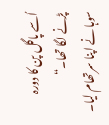اُسے پاگل پن کا دورہ پڑنے لگا تھا۔“
سوہا نے اپنا سرتھام لیا۔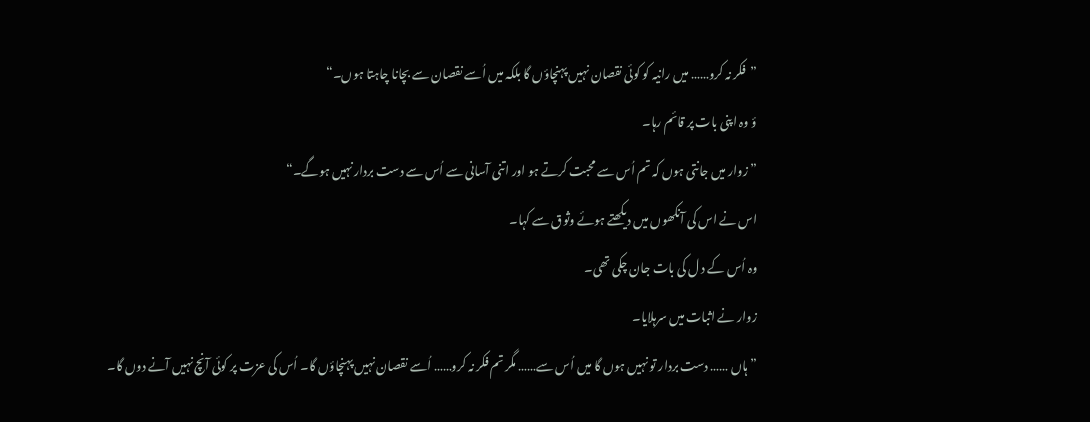”فکر نہ کرو…… میں رانیہ کو کوئی نقصان نہیں پہنچاؤں گا بلکہ میں اُسے نقصان سے بچانا چاہتا ہوں۔“
ؤ وہ اپنی بات پر قائم رہا۔
”زوار میں جانتی ہوں کہ تم اُس سے محبت کرتے ہو اور اتنی آسانی سے اُس سے دست بردار نہیں ہوگے۔“
اس نے اس کی آنکھوں میں دیکھتے ہوئے وثوق سے کہا۔
وہ اُس کے د ل کی بات جان چکی تھی۔
زوار نے اثبات میں سرہلایا۔
”ہاں …… دست بردار تو نہیں ہوں گا میں اُس سے…… مگر تم فکر نہ کرو…… اُسے نقصان نہیں پہنچاؤں گا۔ اُس کی عزت پر کوئی آنچ نہیں آنے دوں گا۔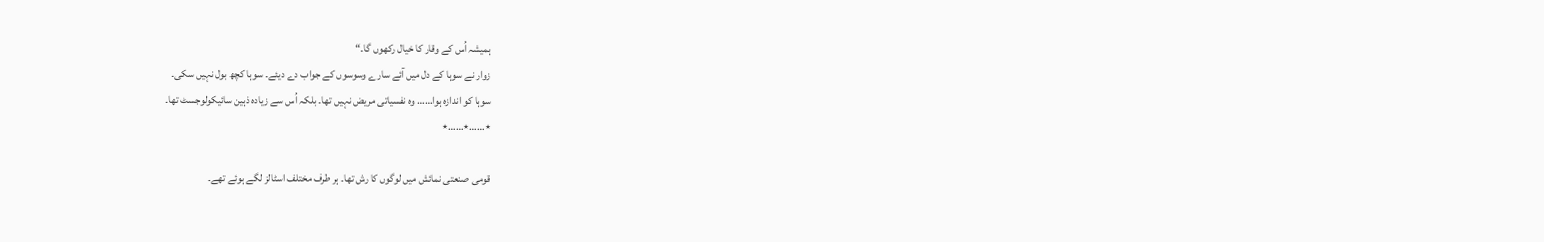ہمیشہ اُس کے وقار کا خیال رکھوں گا۔“
زوار نے سوہا کے دل میں آئے سارے وسوسوں کے جواب دے دیئے۔ سوہا کچھ بول نہیں سکی۔
سوہا کو اندازہ ہوا…… وہ نفسیاتی مریض نہیں تھا۔ بلکہ اُس سے زیادہ ذہین سائیکولوجسٹ تھا۔
٭……٭……٭

قومی صنعتی نمائش میں لوگوں کا رش تھا۔ ہر طرف مختلف اسٹالز لگے ہوئے تھے۔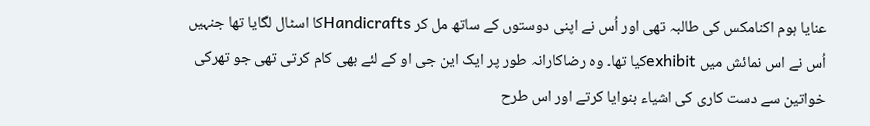عنایا ہوم اکنامکس کی طالبہ تھی اور اُس نے اپنی دوستوں کے ساتھ مل کر Handicraftsکا اسٹال لگایا تھا جنہیں اُس نے اس نمائش میں exhibitکیا تھا۔ وہ رضاکارانہ طور پر ایک این جی او کے لئے بھی کام کرتی تھی جو تھرکی خواتین سے دست کاری کی اشیاء بنوایا کرتے اور اس طرح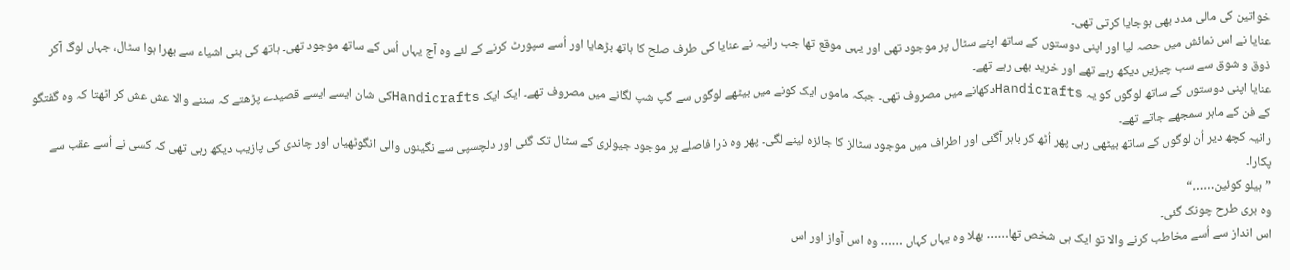خواتین کی مالی مدد بھی ہوجایا کرتی تھی۔
عنایا نے اس نمائش میں حصہ لیا اور اپنی دوستوں کے ساتھ اپنے سٹال پر موجود تھی اور یہی موقع تھا جب رانیہ نے عنایا کی طرف صلح کا ہاتھ بڑھایا اور اُسے سپورٹ کرنے کے لئے وہ آج یہاں اُس کے ساتھ موجود تھی۔ ہاتھ کی بنی اشیاء سے بھرا ہوا سٹال، جہاں لوگ آکر ذوق و شوق سے سب چیزیں دیکھ رہے تھے اور خرید بھی رہے تھے۔
عنایا اپنی دوستوں کے ساتھ لوگوں کو یہ Handicraftsدکھانے میں مصروف تھی۔ جبکہ ماموں ایک کونے میں بیٹھے لوگوں سے گپ شپ لگانے میں مصروف تھے۔ ایک ایک Handicraftsکی شان ایسے ایسے قصیدے پڑھتے کہ سننے والا عش عش کر اٹھتا کہ وہ گفتگو کے فن کے ماہر سمجھے جاتے تھے۔
رانیہ کچھ دیر اُن لوگوں کے ساتھ بیٹھی رہی پھر اُٹھ کر باہر آگئی اور اطراف میں موجود سٹالز کا جائزہ لینے لگی۔ پھر وہ ذرا فاصلے پر موجود جیولری کے سٹال تک گئی اور دلچسپی سے نگینوں والی انگوٹھیاں اور چاندی کی پازیب دیکھ رہی تھی کہ کسی نے اُسے عقب سے پکارا۔
”ہیلو کوئین……“
وہ بری طرح چونک گئی۔
اس انداز سے اُسے مخاطب کرنے والا تو ایک ہی شخص تھا…… بھلا وہ یہاں کہاں …… وہ اس آواز اور اس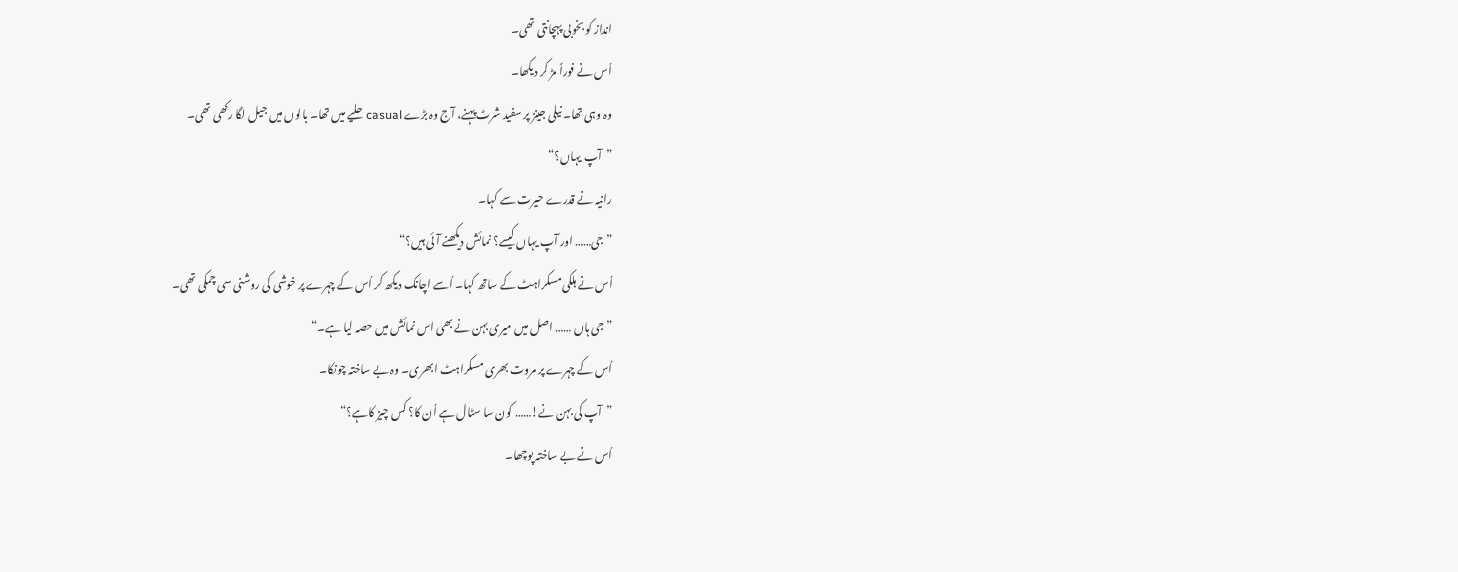انداز کو بخوبی پہچانتی تھی۔
اُس نے فوراً مڑ کر دیکھا۔
وہ وہی تھا۔ نیلی جینز پر سفید شرٹ پہنے، آج وہ بڑے casualحلیے میں تھا۔ بالوں میں جیل لگا رکھی تھی۔
”آپ یہاں؟“
رانیہ نے قدرے حیرت سے کہا۔
”جی…… اور آپ یہاں کیسے؟ نمائش دیکھنے آئی ہیں؟“
اُس نے ہلکی مسکراہٹ کے ساتھ کہا۔ اُسے اچانک دیکھ کر اُس کے چہرے پر خوشی کی روشنی سی چمکی تھی۔
”جی ہاں …… اصل میں میری بہن نے بھی اس نمائش میں حصہ لیا ہے۔“
اُس کے چہرے پر مروت بھری مسکراہٹ ابھری۔ وہ بے ساختہ چونکا۔
”آپ کی بہن نے!…… کون سا سٹال ہے اُن کا؟ کس چیز کاہے؟“
اُس نے بے ساختہ پوچھا۔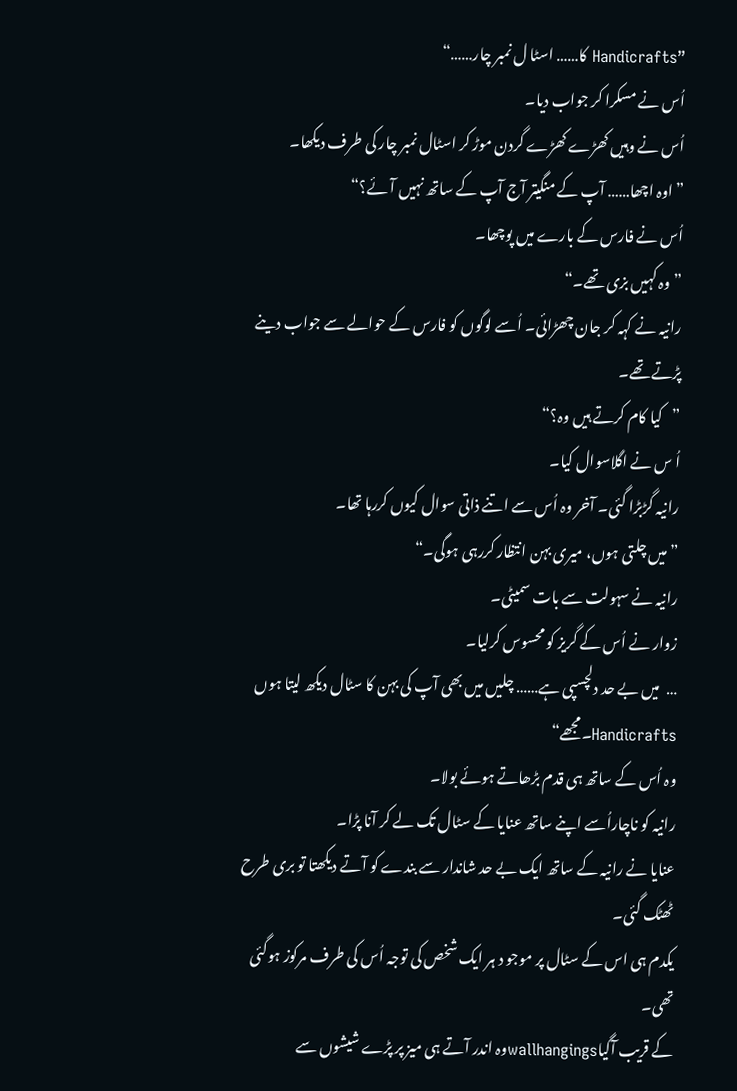”Handicrafts کا…… اسٹا ل نمبر چار……“
اُس نے مسکرا کر جواب دیا۔
اُس نے وہیں کھڑے کھڑے گردن موڑ کر اسٹال نمبر چار کی طرف دیکھا۔
”اوہ اچھا…… آپ کے منگیتر آج آپ کے ساتھ نہیں آئے؟“
اُس نے فارس کے بارے میں پوچھا۔
”وہ کہیں بزی تھے۔“
رانیہ نے کہہ کر جان چھڑائی۔ اُسے لوگوں کو فارس کے حوالے سے جواب دینے پڑتے تھے۔
”کیا کام کرتے ہیں وہ؟“
اُ س نے اگلاسوال کیا۔
رانیہ گڑبڑا گئی۔ آخر وہ اُس سے اتنے ذاتی سوال کیوں کررہا تھا۔
”میں چلتی ہوں، میری بہن انتظار کررہی ہوگی۔“
رانیہ نے سہولت سے بات سمیٹی۔
زوار نے اُس کے گریز کو محسوس کرلیا۔
…  میں بے حد دلچسپی ہے…… چلیں میں بھی آپ کی بہن کا سٹال دیکھ لیتا ہوں Handicrafts۔مجھے“
وہ اُس کے ساتھ ہی قدم بڑھاتے ہوئے بولا۔
رانیہ کو ناچاراُسے اپنے ساتھ عنایا کے سٹال تک لے کر آنا پڑا۔
عنایا نے رانیہ کے ساتھ ایک بے حد شاندار سے بندے کو آتے دیکھتا تو بری طرح ٹھٹک گئی۔
یکدم ہی اس کے سٹال پر موجو د ہر ایک شخص کی توجہ اُس کی طرف مرکوز ہوگئی تھی۔
کے قریب آگیاwallhangingsوہ اندر آتے ہی میز پر پڑے شیشوں سے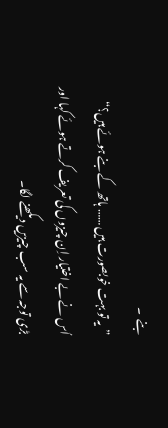بنے  ۔
”یہ تو بہت خوبصورت ہیں …… ہاتھ کے بنے ہوئے ہیں؟“
اُس نے بے اختیار اِن چیزوں کی تعریف کرتے ہوئے کہا اور بڑی توجہ سے یہ سب چیزیں دیکھنے لگا۔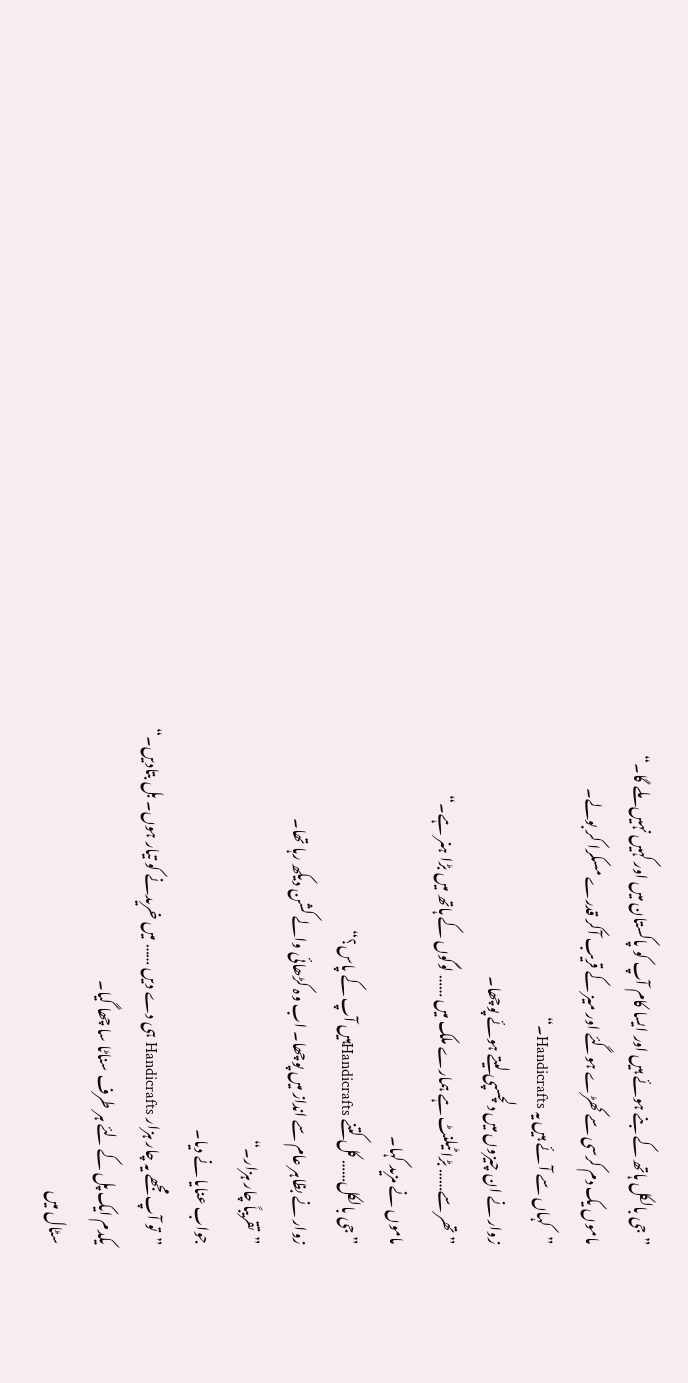”جی بالکل ہاتھ کے بنے ہوئے ہیں اور ایسا کام آپ کو پاکستان میں اور کہیں نہیں ملے گا۔“
ماموں یک دم کرسی سے کھڑے ہوگئے اور میز کے قریب آکر قدرے مسکرا کر بولے۔
”کہاں سے آئے ہیں یہ Handicrafts۔“
زوار نے ان چیزوں میں دلچسپی لیتے ہوئے پوچھا۔
”تھر سے…… بڑا ٹیلنٹ ہے ہمارے ملک میں …… لوگوں کے ہاتھ میں بڑا ہنر ہے۔“
ماموں نے مزید کہا۔
”جی بالکل…… کل کتنے Handicraftsہیں آپ کے پاس؟“
زوار نے بظاہر عام سے انداز میں پوچھا۔ اب وہ کڑھائی والے کشن دیکھ رہا تھا۔
”تقریباً چار ہزار۔“
جواب عنایا نے دیا۔
”تو آپ مجھے یہ چار ہزار Handicrafts ہی دے دیں …… میں خریدنے کو تیار ہوں۔ بل بتادیں۔“
یکدم ایک پل کے لئے ہر طرف سناٹا سا چھا گیا۔
سٹال میں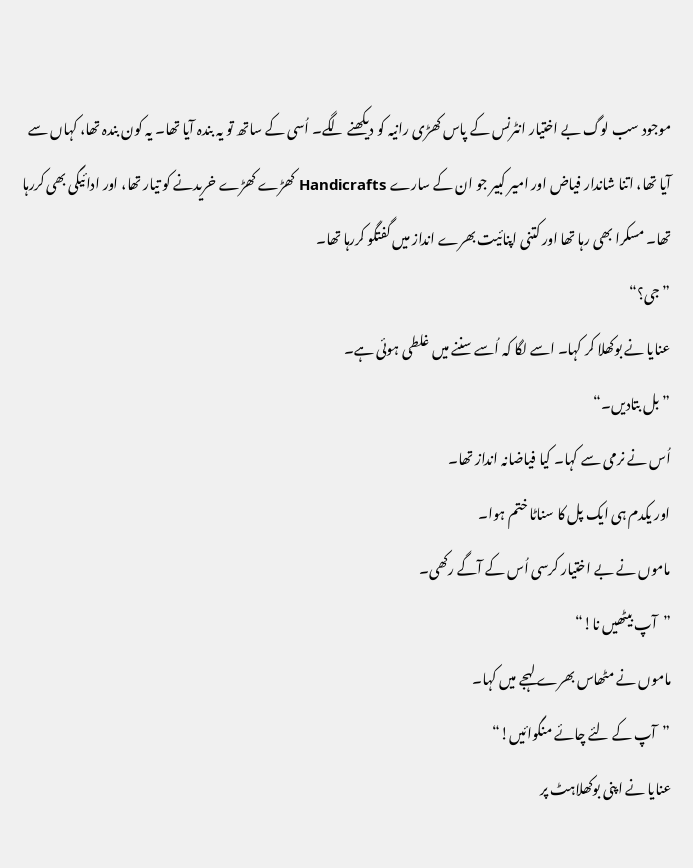موجود سب لوگ بے اختیار انٹرنس کے پاس کھڑی رانیہ کو دیکھنے لگے۔ اُسی کے ساتھ تو یہ بندہ آیا تھا۔ یہ کون بندہ تھا، کہاں سے آیا تھا، اتنا شاندار فیاض اور امیر کبیر جو ان کے سارے Handicrafts کھڑے کھڑے خریدنے کو تیار تھا، اور ادائیگی بھی کررہا تھا۔ مسکرا بھی رہا تھا اور کتنی اپنائیت بھرے انداز میں گفتگو کررہا تھا۔
”جی؟“
عنایا نے بوکھلا کر کہا۔ اسے لگا کہ اُسے سننے میں غلطی ہوئی ہے۔
”بل بتادیں۔“
اُس نے نرمی سے کہا۔ کیا فیاضانہ انداز تھا۔
اور یکدم ہی ایک پل کا سناٹا ختم ہوا۔
ماموں نے بے اختیار کرسی اُس کے آگے رکھی۔
”آپ بیٹھیں نا!“
ماموں نے مٹھاس بھرے لہجے میں کہا۔
”آپ کے لئے چائے منگوائیں!“
عنایا نے اپنی بوکھلاہٹ پر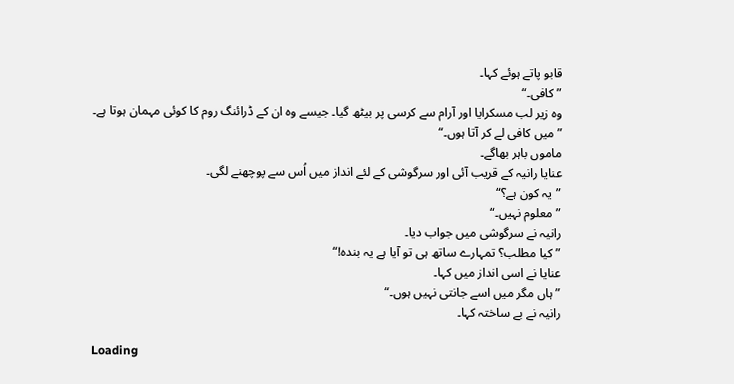قابو پاتے ہوئے کہا۔
”کافی۔“
وہ زیر لب مسکرایا اور آرام سے کرسی پر بیٹھ گیا۔ جیسے وہ ان کے ڈرائنگ روم کا کوئی مہمان ہوتا ہے۔
”میں کافی لے کر آتا ہوں۔“
ماموں باہر بھاگے۔
عنایا رانیہ کے قریب آئی اور سرگوشی کے لئے انداز میں اُس سے پوچھنے لگی۔
”یہ کون ہے؟“
”معلوم نہیں۔“
رانیہ نے سرگوشی میں جواب دیا۔
”کیا مطلب؟ تمہارے ساتھ ہی تو آیا ہے یہ بندہ!“
عنایا نے اسی انداز میں کہا۔
”ہاں مگر میں اسے جانتی نہیں ہوں۔“
رانیہ نے بے ساختہ کہا۔

Loading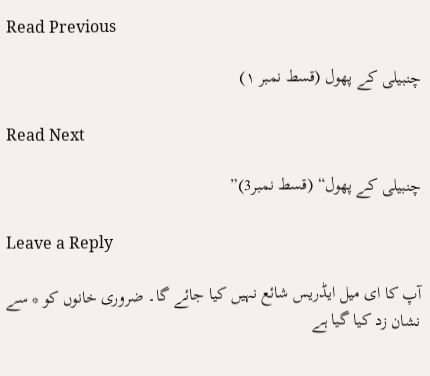Read Previous

چنبیلی کے پھول (قسط نمبر ۱)

Read Next

چنبیلی کے پھول“ (قسط نمبر3)”

Leave a Reply

آپ کا ای میل ایڈریس شائع نہیں کیا جائے گا۔ ضروری خانوں کو * سے نشان زد کیا گیا ہے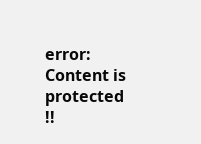error: Content is protected !!